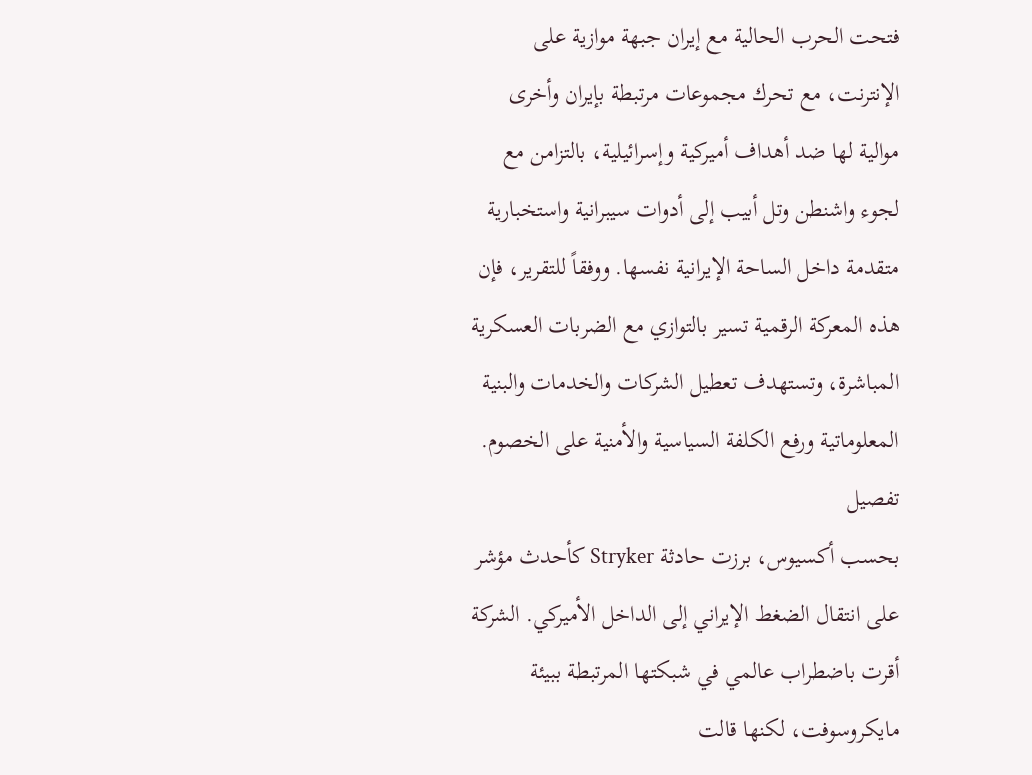فتحت الحرب الحالية مع إيران جبهة موازية على الإنترنت، مع تحرك مجموعات مرتبطة بإيران وأخرى موالية لها ضد أهداف أميركية وإسرائيلية، بالتزامن مع لجوء واشنطن وتل أبيب إلى أدوات سيبرانية واستخبارية متقدمة داخل الساحة الإيرانية نفسها. ووفقاً للتقرير، فإن هذه المعركة الرقمية تسير بالتوازي مع الضربات العسكرية المباشرة، وتستهدف تعطيل الشركات والخدمات والبنية المعلوماتية ورفع الكلفة السياسية والأمنية على الخصوم.
تفصيل
بحسب أكسيوس، برزت حادثة Stryker كأحدث مؤشر على انتقال الضغط الإيراني إلى الداخل الأميركي. الشركة أقرت باضطراب عالمي في شبكتها المرتبطة ببيئة مايكروسوفت، لكنها قالت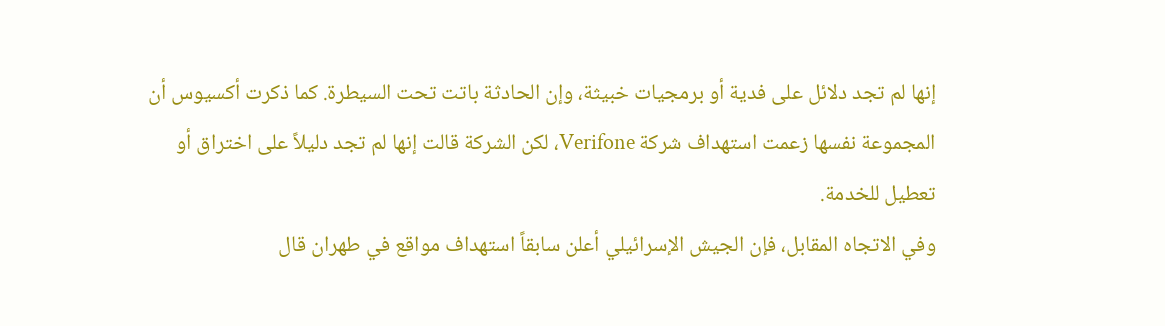إنها لم تجد دلائل على فدية أو برمجيات خبيثة، وإن الحادثة باتت تحت السيطرة. كما ذكرت أكسيوس أن المجموعة نفسها زعمت استهداف شركة Verifone، لكن الشركة قالت إنها لم تجد دليلاً على اختراق أو تعطيل للخدمة.
وفي الاتجاه المقابل، فإن الجيش الإسرائيلي أعلن سابقاً استهداف مواقع في طهران قال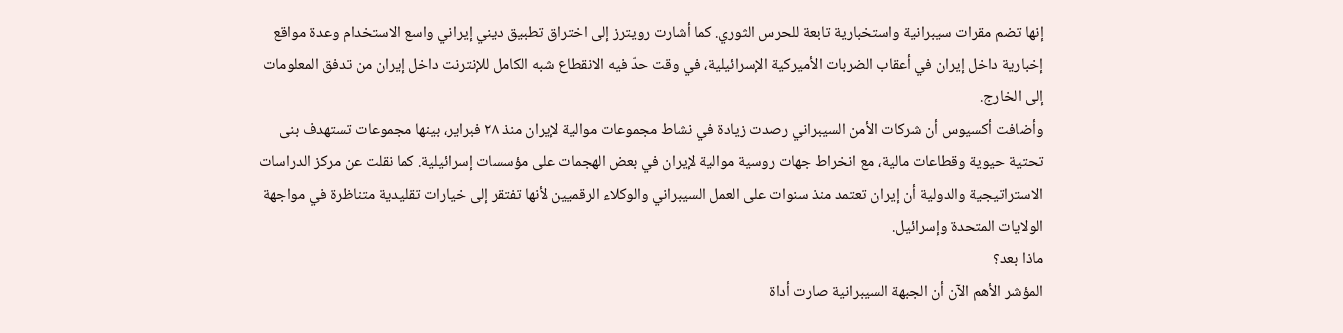إنها تضم مقرات سيبرانية واستخبارية تابعة للحرس الثوري. كما أشارت رويترز إلى اختراق تطبيق ديني إيراني واسع الاستخدام وعدة مواقع إخبارية داخل إيران في أعقاب الضربات الأميركية الإسرائيلية، في وقت حدّ فيه الانقطاع شبه الكامل للإنترنت داخل إيران من تدفق المعلومات إلى الخارج.
وأضافت أكسيوس أن شركات الأمن السيبراني رصدت زيادة في نشاط مجموعات موالية لإيران منذ ٢٨ فبراير، بينها مجموعات تستهدف بنى تحتية حيوية وقطاعات مالية، مع انخراط جهات روسية موالية لإيران في بعض الهجمات على مؤسسات إسرائيلية. كما نقلت عن مركز الدراسات الاستراتيجية والدولية أن إيران تعتمد منذ سنوات على العمل السيبراني والوكلاء الرقميين لأنها تفتقر إلى خيارات تقليدية متناظرة في مواجهة الولايات المتحدة وإسرائيل.
ماذا بعد؟
المؤشر الأهم الآن أن الجبهة السيبرانية صارت أداة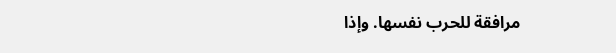مرافقة للحرب نفسها. وإذا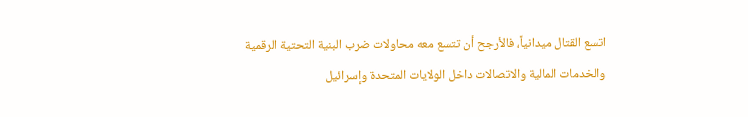اتسع القتال ميدانياً، فالأرجح أن تتسع معه محاولات ضرب البنية التحتية الرقمية والخدمات المالية والاتصالات داخل الولايات المتحدة وإسرائيل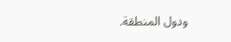ودول المنطقة.